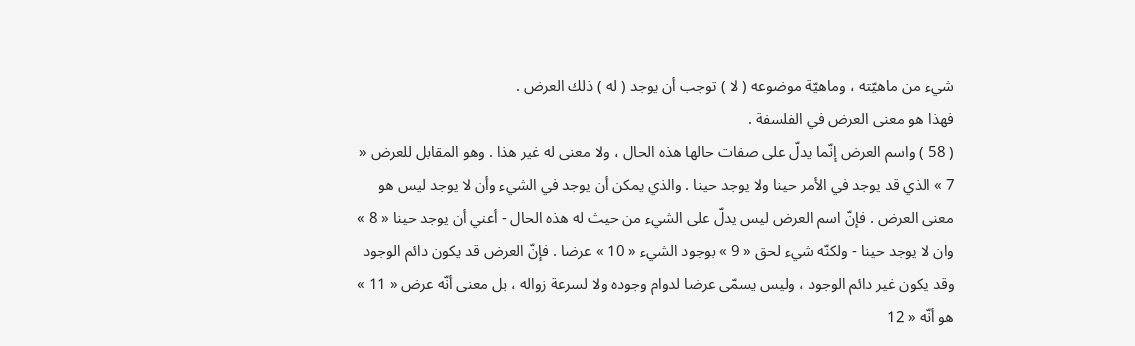شيء من ماهيّته ، وماهيّة موضوعه ( لا ) توجب أن يوجد ( له ) ذلك العرض .
فهذا هو معنى العرض في الفلسفة .
( 58 ) واسم العرض إنّما يدلّ على صفات حالها هذه الحال ، ولا معنى له غير هذا . وهو المقابل للعرض « 7 » الذي قد يوجد في الأمر حينا ولا يوجد حينا . والذي يمكن أن يوجد في الشيء وأن لا يوجد ليس هو معنى العرض . فإنّ اسم العرض ليس يدلّ على الشيء من حيث له هذه الحال - أعني أن يوجد حينا « 8 » وان لا يوجد حينا - ولكنّه شيء لحق « 9 » بوجود الشيء « 10 » عرضا . فإنّ العرض قد يكون دائم الوجود وقد يكون غير دائم الوجود ، وليس يسمّى عرضا لدوام وجوده ولا لسرعة زواله ، بل معنى أنّه عرض « 11 » هو أنّه « 12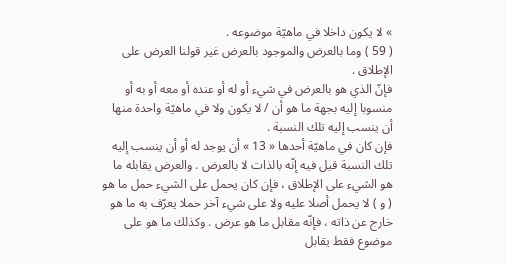» لا يكون داخلا في ماهيّة موضوعه .
( 59 ) وما بالعرض والموجود بالعرض غير قولنا العرض على الإطلاق .
فإنّ الذي هو بالعرض في شيء أو له أو عنده أو معه أو به أو منسوبا إليه بجهة ما هو أن / لا يكون ولا في ماهيّة واحدة منها أن ينسب إليه تلك النسبة .
فإن كان في ماهيّة أحدها « 13 » أن يوجد له أو أن ينسب إليه تلك النسبة قيل فيه إنّه بالذات لا بالعرض . والعرض يقابله ما هو الشيء على الإطلاق ، فإن كان يحمل على الشيء حمل ما هو ( و ) لا يحمل أصلا عليه ولا على شيء آخر حملا يعرّف به ما هو خارج عن ذاته ، فإنّه مقابل ما هو عرض . وكذلك ما هو على موضوع فقط يقابل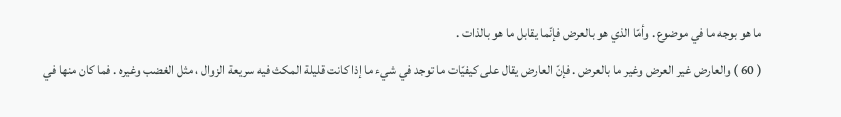ما هو بوجه ما في موضوع . وأمّا الذي هو بالعرض فإنّما يقابل ما هو بالذات .
( 60 ) والعارض غير العرض وغير ما بالعرض . فإنّ العارض يقال على كيفيّات ما توجد في شيء ما إذا كانت قليلة المكث فيه سريعة الزوال ، مثل الغضب وغيره . فما كان منها في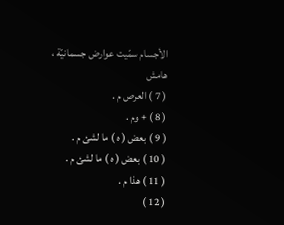الأجسام سمّيت عوارض جسمانيّة ،
هامش
( 7 ) العرص م .
( 8 ) + وم .
( 9 ) بعض ( ه ) ما لشئ م .
( 10 ) بعض ( ه ) ما لشئ م .
( 11 ) هذا م .
( 12 )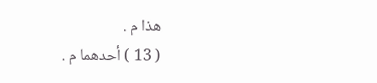هذا م .
( 13 ) أحدهما م .